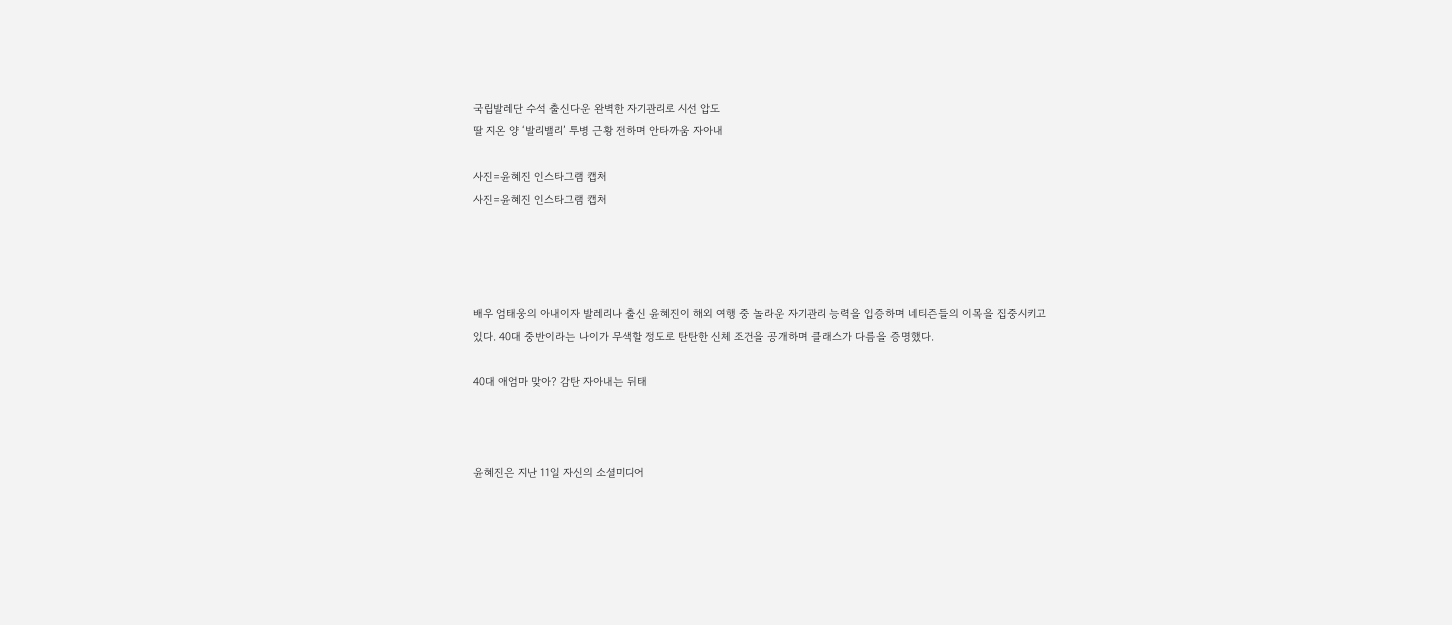국립발레단 수석 출신다운 완벽한 자기관리로 시선 압도
딸 지온 양 ‘발리밸리’ 투병 근황 전하며 안타까움 자아내

사진=윤혜진 인스타그램 캡처
사진=윤혜진 인스타그램 캡처




배우 엄태웅의 아내이자 발레리나 출신 윤혜진이 해외 여행 중 놀라운 자기관리 능력을 입증하며 네티즌들의 이목을 집중시키고 있다. 40대 중반이라는 나이가 무색할 정도로 탄탄한 신체 조건을 공개하며 클래스가 다름을 증명했다.

40대 애엄마 맞아? 감탄 자아내는 뒤태



윤혜진은 지난 11일 자신의 소셜미디어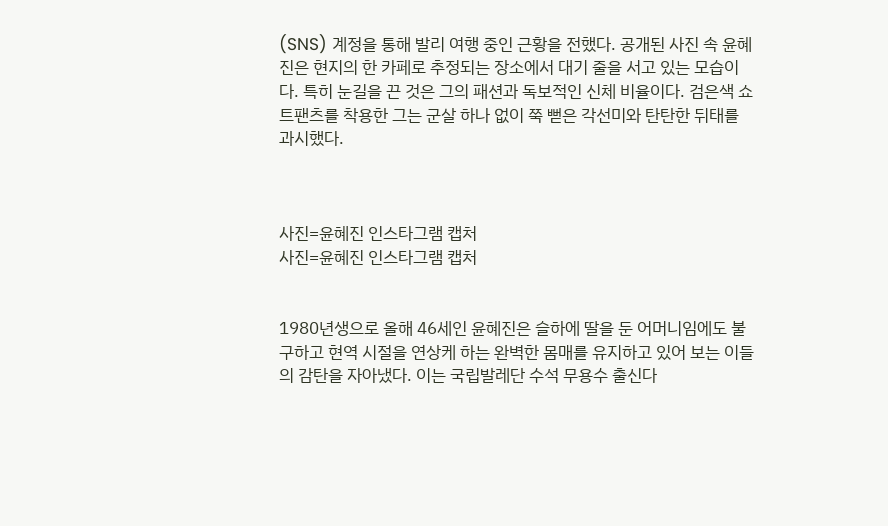(SNS) 계정을 통해 발리 여행 중인 근황을 전했다. 공개된 사진 속 윤혜진은 현지의 한 카페로 추정되는 장소에서 대기 줄을 서고 있는 모습이다. 특히 눈길을 끈 것은 그의 패션과 독보적인 신체 비율이다. 검은색 쇼트팬츠를 착용한 그는 군살 하나 없이 쭉 뻗은 각선미와 탄탄한 뒤태를 과시했다.



사진=윤혜진 인스타그램 캡처
사진=윤혜진 인스타그램 캡처


1980년생으로 올해 46세인 윤혜진은 슬하에 딸을 둔 어머니임에도 불구하고 현역 시절을 연상케 하는 완벽한 몸매를 유지하고 있어 보는 이들의 감탄을 자아냈다. 이는 국립발레단 수석 무용수 출신다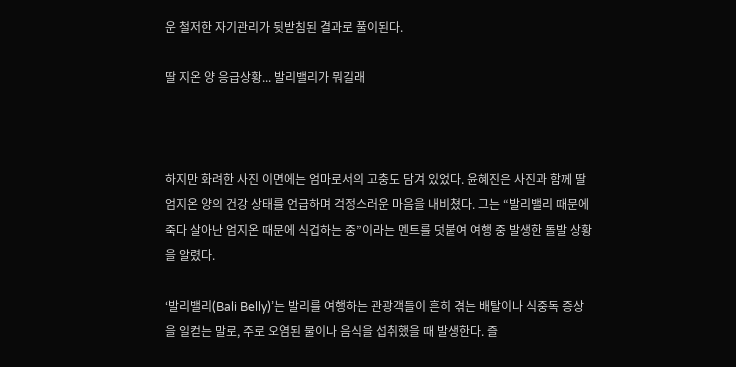운 철저한 자기관리가 뒷받침된 결과로 풀이된다.

딸 지온 양 응급상황... 발리밸리가 뭐길래



하지만 화려한 사진 이면에는 엄마로서의 고충도 담겨 있었다. 윤혜진은 사진과 함께 딸 엄지온 양의 건강 상태를 언급하며 걱정스러운 마음을 내비쳤다. 그는 “발리밸리 때문에 죽다 살아난 엄지온 때문에 식겁하는 중”이라는 멘트를 덧붙여 여행 중 발생한 돌발 상황을 알렸다.

‘발리밸리(Bali Belly)’는 발리를 여행하는 관광객들이 흔히 겪는 배탈이나 식중독 증상을 일컫는 말로, 주로 오염된 물이나 음식을 섭취했을 때 발생한다. 즐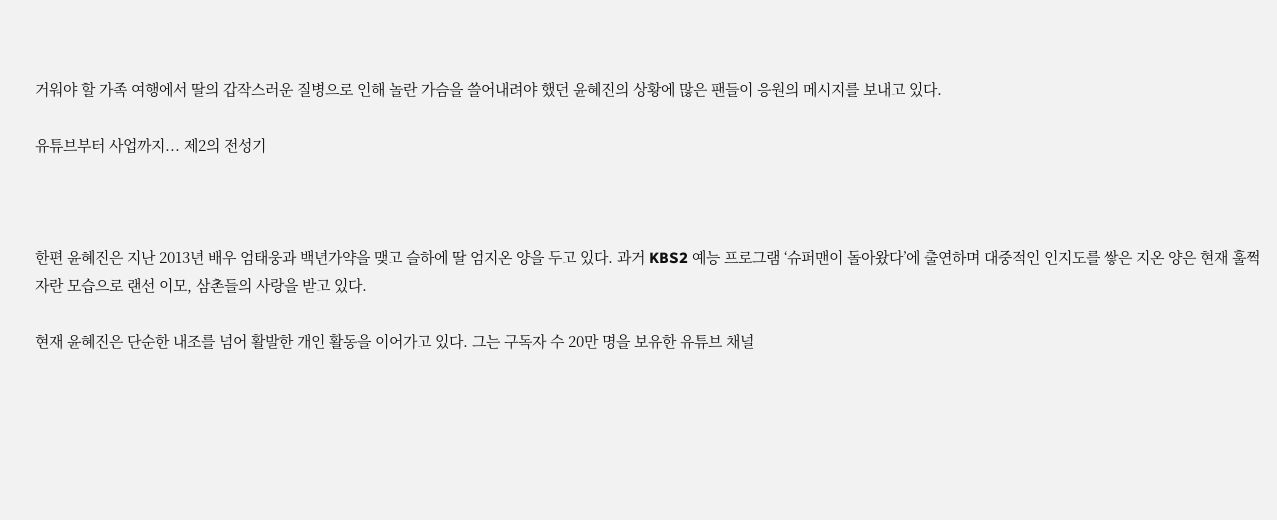거워야 할 가족 여행에서 딸의 갑작스러운 질병으로 인해 놀란 가슴을 쓸어내려야 했던 윤혜진의 상황에 많은 팬들이 응원의 메시지를 보내고 있다.

유튜브부터 사업까지... 제2의 전성기



한편 윤혜진은 지난 2013년 배우 엄태웅과 백년가약을 맺고 슬하에 딸 엄지온 양을 두고 있다. 과거 KBS2 예능 프로그램 ‘슈퍼맨이 돌아왔다’에 출연하며 대중적인 인지도를 쌓은 지온 양은 현재 훌쩍 자란 모습으로 랜선 이모, 삼촌들의 사랑을 받고 있다.

현재 윤혜진은 단순한 내조를 넘어 활발한 개인 활동을 이어가고 있다. 그는 구독자 수 20만 명을 보유한 유튜브 채널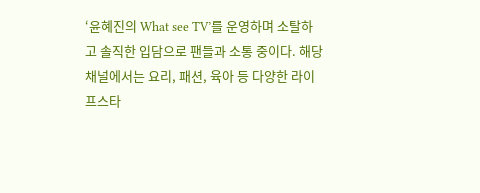‘윤혜진의 What see TV’를 운영하며 소탈하고 솔직한 입담으로 팬들과 소통 중이다. 해당 채널에서는 요리, 패션, 육아 등 다양한 라이프스타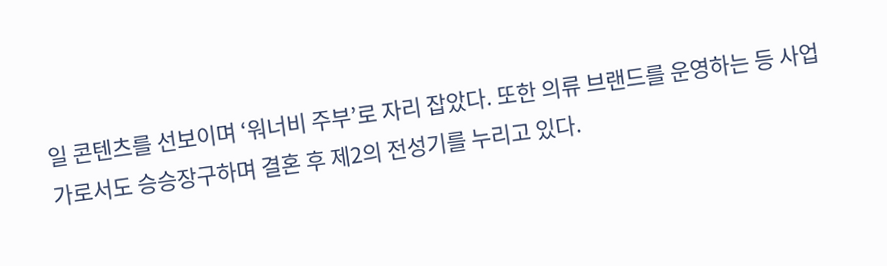일 콘텐츠를 선보이며 ‘워너비 주부’로 자리 잡았다. 또한 의류 브랜드를 운영하는 등 사업가로서도 승승장구하며 결혼 후 제2의 전성기를 누리고 있다.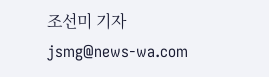조선미 기자 jsmg@news-wa.com